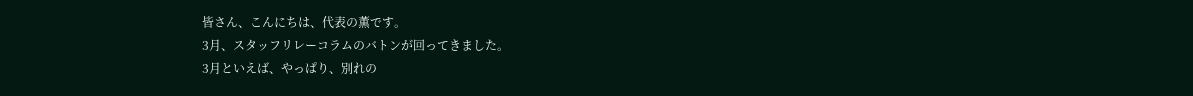皆さん、こんにちは、代表の薫です。
3月、スタッフリレーコラムのバトンが回ってきました。
3月といえば、やっぱり、別れの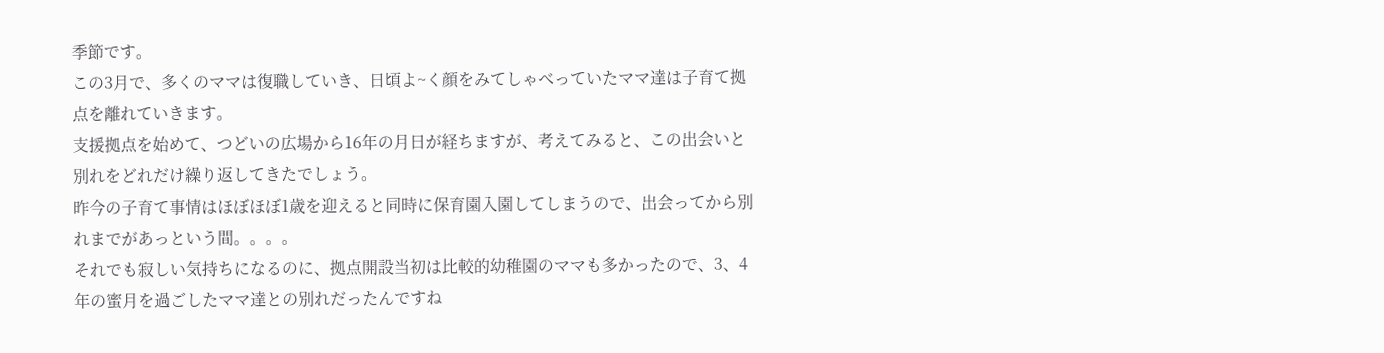季節です。
この3月で、多くのママは復職していき、日頃よ~く顔をみてしゃべっていたママ達は子育て拠点を離れていきます。
支援拠点を始めて、つどいの広場から16年の月日が経ちますが、考えてみると、この出会いと別れをどれだけ繰り返してきたでしょう。
昨今の子育て事情はほぼほぼ1歳を迎えると同時に保育園入園してしまうので、出会ってから別れまでがあっという間。。。。
それでも寂しい気持ちになるのに、拠点開設当初は比較的幼稚園のママも多かったので、3、4年の蜜月を過ごしたママ達との別れだったんですね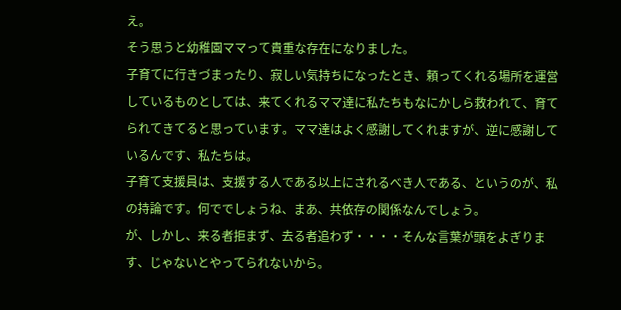え。
そう思うと幼稚園ママって貴重な存在になりました。
子育てに行きづまったり、寂しい気持ちになったとき、頼ってくれる場所を運営しているものとしては、来てくれるママ達に私たちもなにかしら救われて、育てられてきてると思っています。ママ達はよく感謝してくれますが、逆に感謝しているんです、私たちは。
子育て支援員は、支援する人である以上にされるべき人である、というのが、私の持論です。何ででしょうね、まあ、共依存の関係なんでしょう。
が、しかし、来る者拒まず、去る者追わず・・・・そんな言葉が頭をよぎります、じゃないとやってられないから。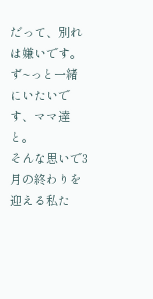だって、別れは嫌いです。ず~っと一緒にいたいです、ママ達と。
そんな思いで3月の終わりを迎える私た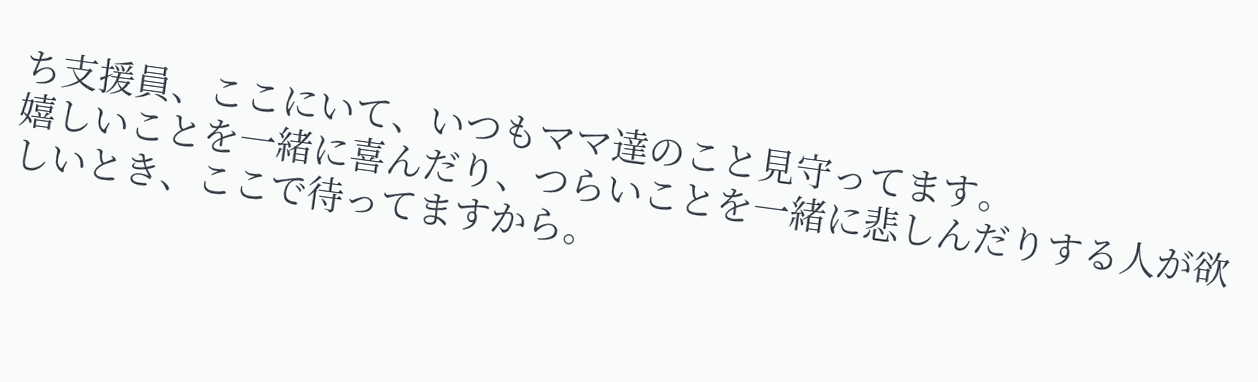ち支援員、ここにいて、いつもママ達のこと見守ってます。
嬉しいことを一緒に喜んだり、つらいことを一緒に悲しんだりする人が欲しいとき、ここで待ってますから。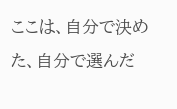ここは、自分で決めた、自分で選んだ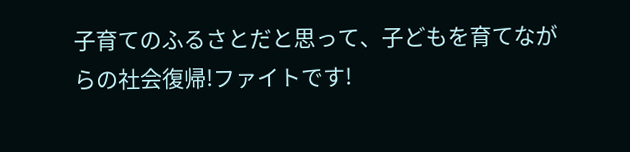子育てのふるさとだと思って、子どもを育てながらの社会復帰!ファイトです!